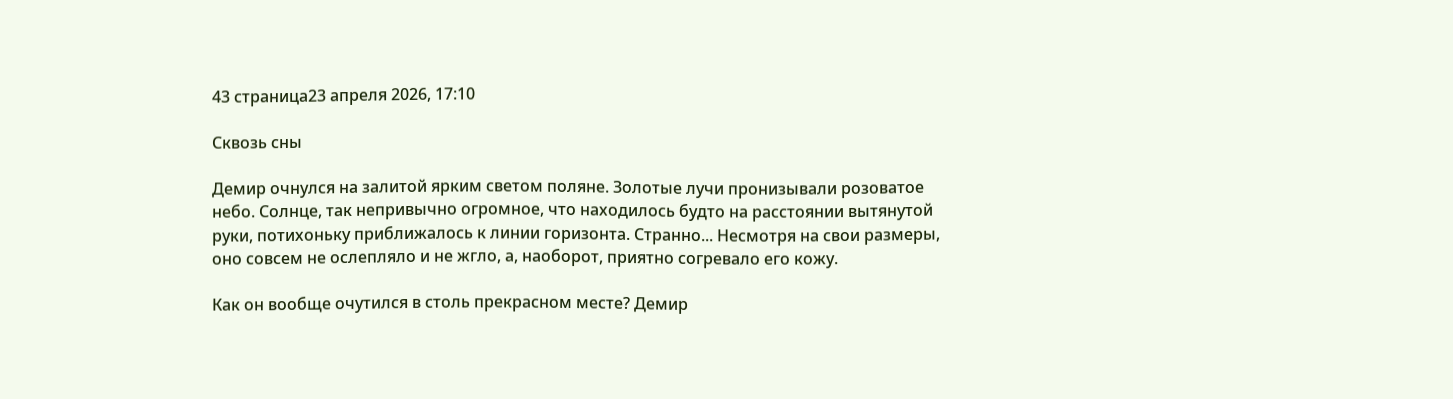43 страница23 апреля 2026, 17:10

Сквозь сны

Демир очнулся на залитой ярким светом поляне. Золотые лучи пронизывали розоватое небо. Солнце, так непривычно огромное, что находилось будто на расстоянии вытянутой руки, потихоньку приближалось к линии горизонта. Странно... Несмотря на свои размеры, оно совсем не ослепляло и не жгло, а, наоборот, приятно согревало его кожу.

Как он вообще очутился в столь прекрасном месте? Демир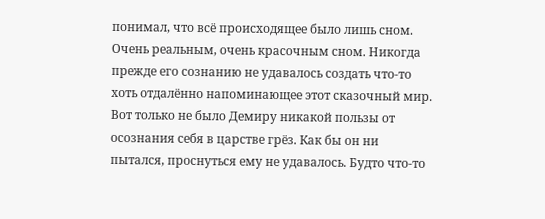понимал, что всё происходящее было лишь сном. Очень реальным, очень красочным сном. Никогда прежде его сознанию не удавалось создать что-то хоть отдалённо напоминающее этот сказочный мир. Вот только не было Демиру никакой пользы от осознания себя в царстве грёз. Как бы он ни пытался, проснуться ему не удавалось. Будто что-то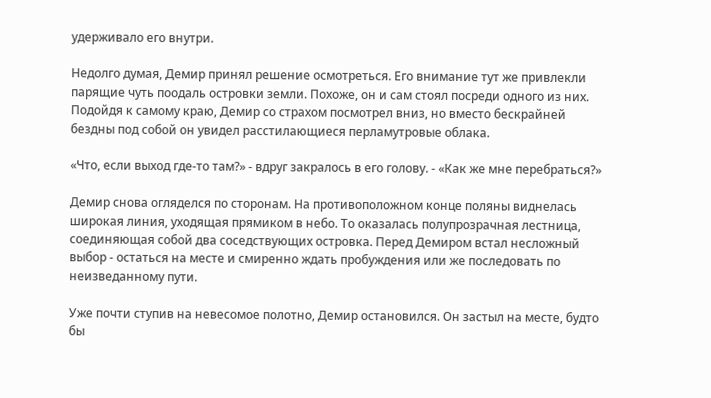удерживало его внутри.

Недолго думая, Демир принял решение осмотреться. Его внимание тут же привлекли парящие чуть поодаль островки земли. Похоже, он и сам стоял посреди одного из них. Подойдя к самому краю, Демир со страхом посмотрел вниз, но вместо бескрайней бездны под собой он увидел расстилающиеся перламутровые облака.

«Что, если выход где-то там?» - вдруг закралось в его голову. - «Как же мне перебраться?»

Демир снова огляделся по сторонам. На противоположном конце поляны виднелась широкая линия, уходящая прямиком в небо. То оказалась полупрозрачная лестница, соединяющая собой два соседствующих островка. Перед Демиром встал несложный выбор - остаться на месте и смиренно ждать пробуждения или же последовать по неизведанному пути.

Уже почти ступив на невесомое полотно, Демир остановился. Он застыл на месте, будто бы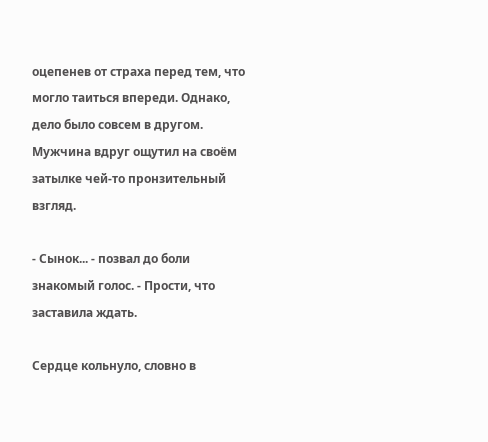оцепенев от страха перед тем, что могло таиться впереди. Однако, дело было совсем в другом. Мужчина вдруг ощутил на своём затылке чей-то пронзительный взгляд.

- Сынок... - позвал до боли знакомый голос. - Прости, что заставила ждать.

Сердце кольнуло, словно в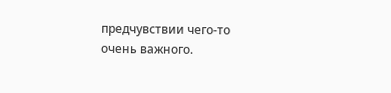предчувствии чего-то очень важного.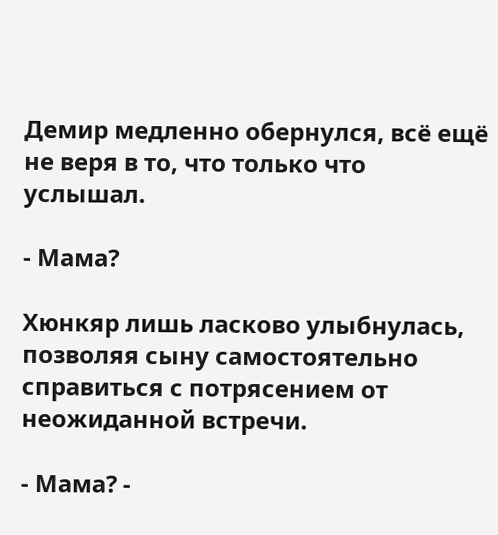Демир медленно обернулся, всё ещё не веря в то, что только что услышал.

- Мама?

Хюнкяр лишь ласково улыбнулась, позволяя сыну самостоятельно справиться с потрясением от неожиданной встречи.

- Мама? -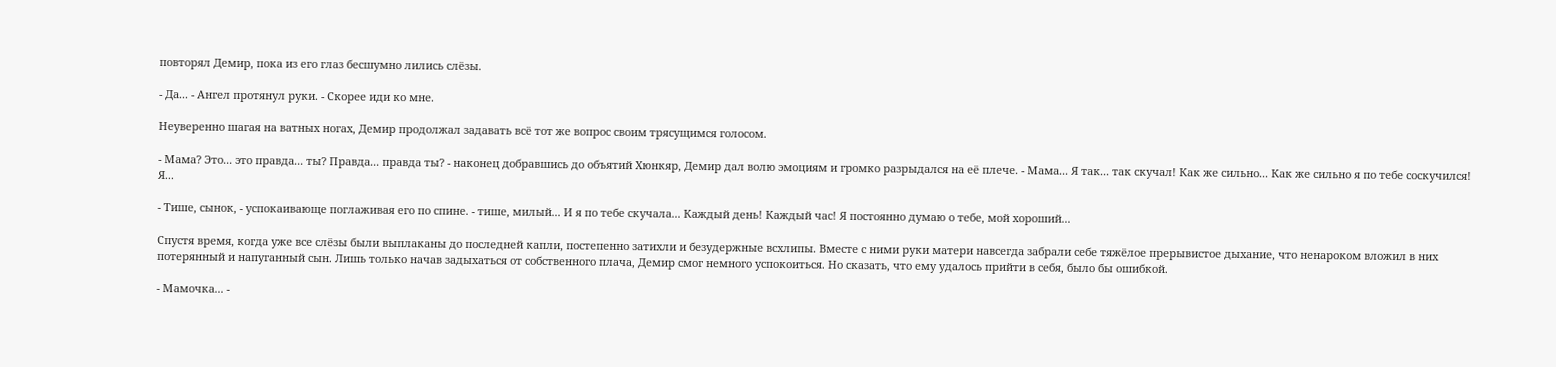повторял Демир, пока из его глаз бесшумно лились слёзы.

- Да... - Ангел протянул руки. - Скорее иди ко мне.

Неуверенно шагая на ватных ногах, Демир продолжал задавать всё тот же вопрос своим трясущимся голосом.

- Мама? Это... это правда... ты? Правда... правда ты? - наконец добравшись до объятий Хюнкяр, Демир дал волю эмоциям и громко разрыдался на её плече. - Мама... Я так... так скучал! Как же сильно... Как же сильно я по тебе соскучился! Я...

- Тише, сынок, - успокаивающе поглаживая его по спине. - тише, милый... И я по тебе скучала... Каждый день! Каждый час! Я постоянно думаю о тебе, мой хороший...

Спустя время, когда уже все слёзы были выплаканы до последней капли, постепенно затихли и безудержные всхлипы. Вместе с ними руки матери навсегда забрали себе тяжёлое прерывистое дыхание, что ненароком вложил в них потерянный и напуганный сын. Лишь только начав задыхаться от собственного плача, Демир смог немного успокоиться. Но сказать, что ему удалось прийти в себя, было бы ошибкой.

- Мамочка... -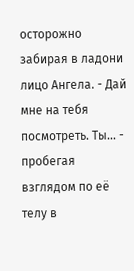осторожно забирая в ладони лицо Ангела. - Дай мне на тебя посмотреть. Ты... - пробегая взглядом по её телу в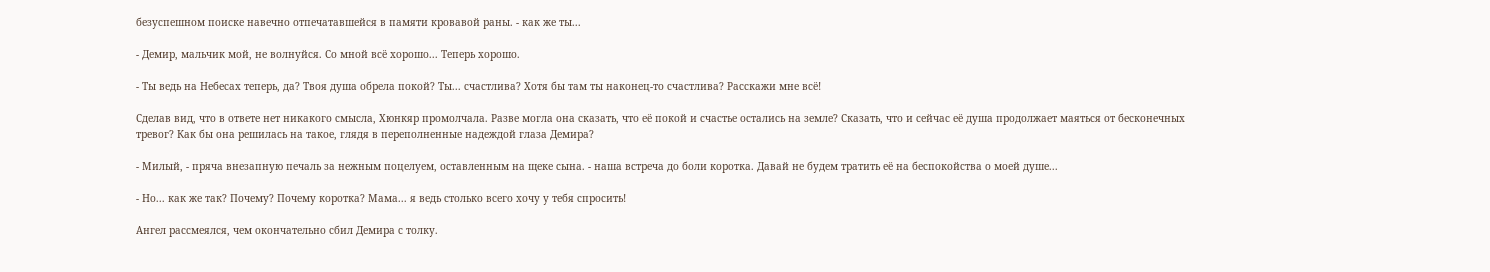безуспешном поиске навечно отпечатавшейся в памяти кровавой раны. - как же ты...

- Демир, мальчик мой, не волнуйся. Со мной всё хорошо... Теперь хорошо.

- Ты ведь на Небесах теперь, да? Твоя душа обрела покой? Ты... счастлива? Хотя бы там ты наконец-то счастлива? Расскажи мне всё!

Сделав вид, что в ответе нет никакого смысла, Хюнкяр промолчала. Разве могла она сказать, что её покой и счастье остались на земле? Сказать, что и сейчас её душа продолжает маяться от бесконечных тревог? Как бы она решилась на такое, глядя в переполненные надеждой глаза Демира?

- Милый, - пряча внезапную печаль за нежным поцелуем, оставленным на щеке сына. - наша встреча до боли коротка. Давай не будем тратить её на беспокойства о моей душе...

- Но... как же так? Почему? Почему коротка? Мама... я ведь столько всего хочу у тебя спросить!

Ангел рассмеялся, чем окончательно сбил Демира с толку.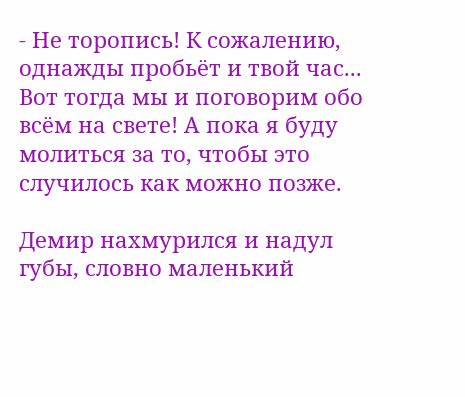- Не торопись! К сожалению, однажды пробьёт и твой час... Вот тогда мы и поговорим обо всём на свете! А пока я буду молиться за то, чтобы это случилось как можно позже.

Демир нахмурился и надул губы, словно маленький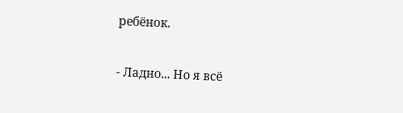ребёнок.

- Ладно... Но я всё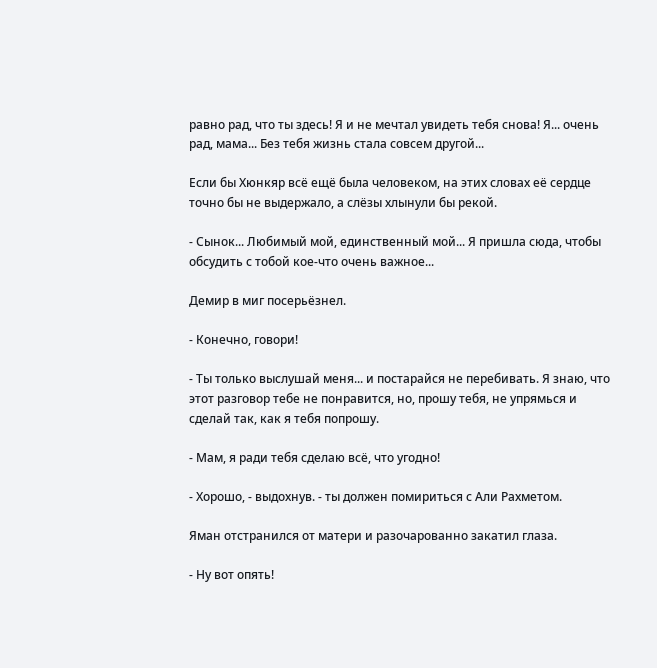равно рад, что ты здесь! Я и не мечтал увидеть тебя снова! Я... очень рад, мама... Без тебя жизнь стала совсем другой...

Если бы Хюнкяр всё ещё была человеком, на этих словах её сердце точно бы не выдержало, а слёзы хлынули бы рекой.

- Сынок... Любимый мой, единственный мой... Я пришла сюда, чтобы обсудить с тобой кое-что очень важное...

Демир в миг посерьёзнел.

- Конечно, говори!

- Ты только выслушай меня... и постарайся не перебивать. Я знаю, что этот разговор тебе не понравится, но, прошу тебя, не упрямься и сделай так, как я тебя попрошу.

- Мам, я ради тебя сделаю всё, что угодно!

- Хорошо, - выдохнув. - ты должен помириться с Али Рахметом.

Яман отстранился от матери и разочарованно закатил глаза.

- Ну вот опять!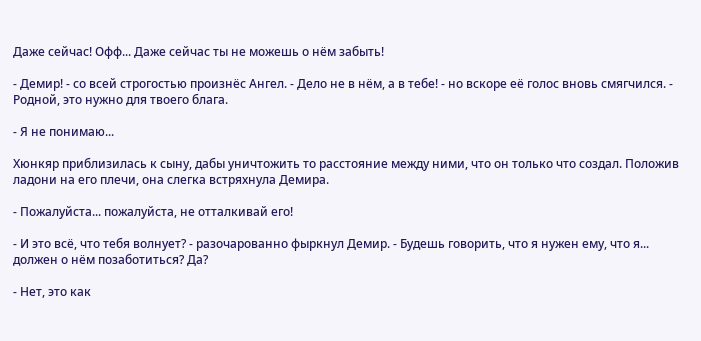Даже сейчас! Офф... Даже сейчас ты не можешь о нём забыть!

- Демир! - со всей строгостью произнёс Ангел. - Дело не в нём, а в тебе! - но вскоре её голос вновь смягчился. - Родной, это нужно для твоего блага.

- Я не понимаю...

Хюнкяр приблизилась к сыну, дабы уничтожить то расстояние между ними, что он только что создал. Положив ладони на его плечи, она слегка встряхнула Демира.

- Пожалуйста... пожалуйста, не отталкивай его!

- И это всё, что тебя волнует? - разочарованно фыркнул Демир. - Будешь говорить, что я нужен ему, что я... должен о нём позаботиться? Да?

- Нет, это как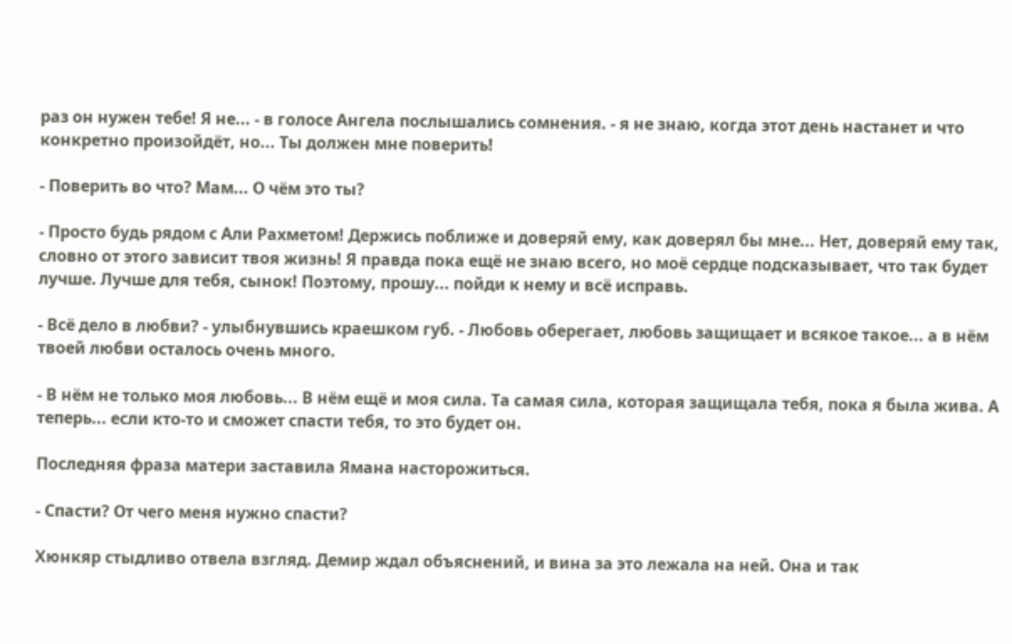раз он нужен тебе! Я не... - в голосе Ангела послышались сомнения. - я не знаю, когда этот день настанет и что конкретно произойдёт, но... Ты должен мне поверить!

- Поверить во что? Мам... О чём это ты?

- Просто будь рядом с Али Рахметом! Держись поближе и доверяй ему, как доверял бы мне... Нет, доверяй ему так, словно от этого зависит твоя жизнь! Я правда пока ещё не знаю всего, но моё сердце подсказывает, что так будет лучше. Лучше для тебя, сынок! Поэтому, прошу... пойди к нему и всё исправь.

- Всё дело в любви? - улыбнувшись краешком губ. - Любовь оберегает, любовь защищает и всякое такое... а в нём твоей любви осталось очень много.

- В нём не только моя любовь... В нём ещё и моя сила. Та самая сила, которая защищала тебя, пока я была жива. А теперь... если кто-то и сможет спасти тебя, то это будет он.

Последняя фраза матери заставила Ямана насторожиться.

- Спасти? От чего меня нужно спасти?

Хюнкяр стыдливо отвела взгляд. Демир ждал объяснений, и вина за это лежала на ней. Она и так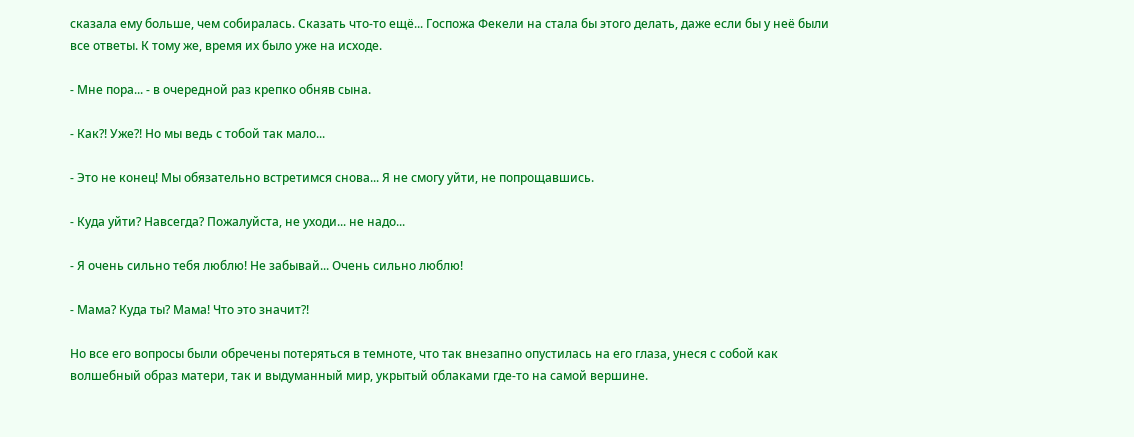сказала ему больше, чем собиралась. Сказать что-то ещё... Госпожа Фекели на стала бы этого делать, даже если бы у неё были все ответы. К тому же, время их было уже на исходе.

- Мне пора... - в очередной раз крепко обняв сына.

- Как?! Уже?! Но мы ведь с тобой так мало...

- Это не конец! Мы обязательно встретимся снова... Я не смогу уйти, не попрощавшись.

- Куда уйти? Навсегда? Пожалуйста, не уходи... не надо...

- Я очень сильно тебя люблю! Не забывай... Очень сильно люблю!

- Мама? Куда ты? Мама! Что это значит?!

Но все его вопросы были обречены потеряться в темноте, что так внезапно опустилась на его глаза, унеся с собой как волшебный образ матери, так и выдуманный мир, укрытый облаками где-то на самой вершине.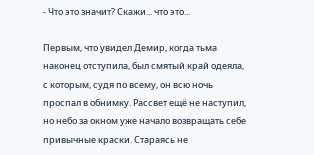- Что это значит? Скажи... что это...

Первым, что увидел Демир, когда тьма наконец отступила, был смятый край одеяла, с которым, судя по всему, он всю ночь проспал в обнимку. Рассвет ещё не наступил, но небо за окном уже начало возвращать себе привычные краски. Стараясь не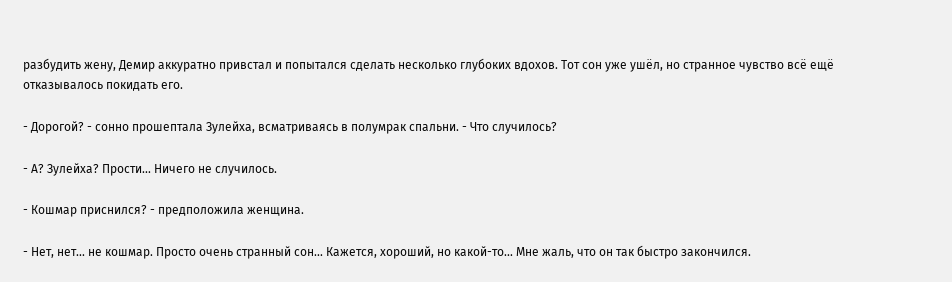разбудить жену, Демир аккуратно привстал и попытался сделать несколько глубоких вдохов. Тот сон уже ушёл, но странное чувство всё ещё отказывалось покидать его.

- Дорогой? - сонно прошептала Зулейха, всматриваясь в полумрак спальни. - Что случилось?

- А? Зулейха? Прости... Ничего не случилось.

- Кошмар приснился? - предположила женщина.

- Нет, нет... не кошмар. Просто очень странный сон... Кажется, хороший, но какой-то... Мне жаль, что он так быстро закончился.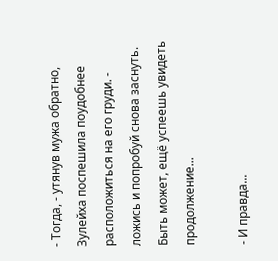- Тогда, - утянув мужа обратно, Зулейха поспешила поудобнее расположиться на его груди. - ложись и попробуй снова заснуть. Быть может, ещё успеешь увидеть продолжение...

- И правда...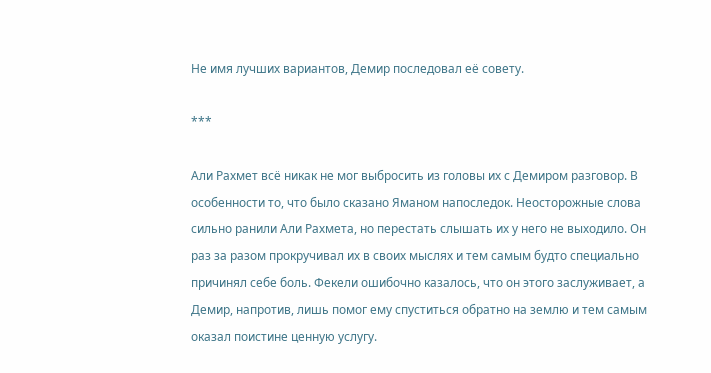Не имя лучших вариантов, Демир последовал её совету.

***

Али Рахмет всё никак не мог выбросить из головы их с Демиром разговор. В особенности то, что было сказано Яманом напоследок. Неосторожные слова сильно ранили Али Рахмета, но перестать слышать их у него не выходило. Он раз за разом прокручивал их в своих мыслях и тем самым будто специально причинял себе боль. Фекели ошибочно казалось, что он этого заслуживает, а Демир, напротив, лишь помог ему спуститься обратно на землю и тем самым оказал поистине ценную услугу.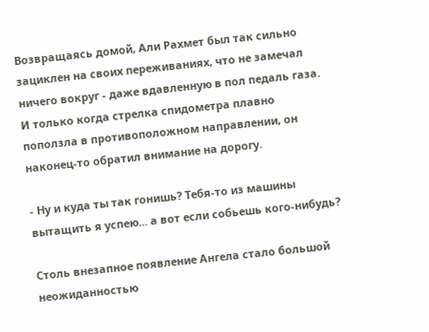Возвращаясь домой, Али Рахмет был так сильно зациклен на своих переживаниях, что не замечал ничего вокруг - даже вдавленную в пол педаль газа. И только когда стрелка спидометра плавно поползла в противоположном направлении, он наконец-то обратил внимание на дорогу.

- Ну и куда ты так гонишь? Тебя-то из машины вытащить я успею... а вот если собьешь кого-нибудь?

Столь внезапное появление Ангела стало большой неожиданностью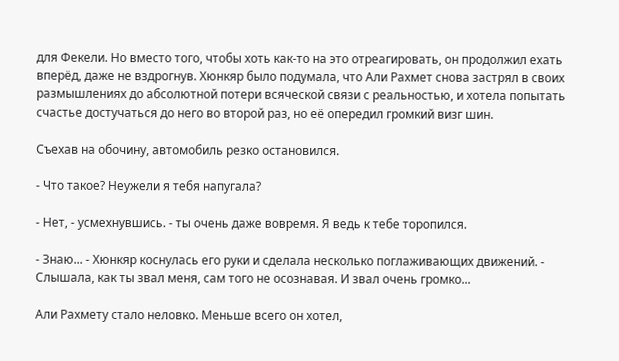для Фекели. Но вместо того, чтобы хоть как-то на это отреагировать, он продолжил ехать вперёд, даже не вздрогнув. Хюнкяр было подумала, что Али Рахмет снова застрял в своих размышлениях до абсолютной потери всяческой связи с реальностью, и хотела попытать счастье достучаться до него во второй раз, но её опередил громкий визг шин.

Съехав на обочину, автомобиль резко остановился.

- Что такое? Неужели я тебя напугала?

- Нет, - усмехнувшись. - ты очень даже вовремя. Я ведь к тебе торопился.

- Знаю... - Хюнкяр коснулась его руки и сделала несколько поглаживающих движений. - Слышала, как ты звал меня, сам того не осознавая. И звал очень громко...

Али Рахмету стало неловко. Меньше всего он хотел,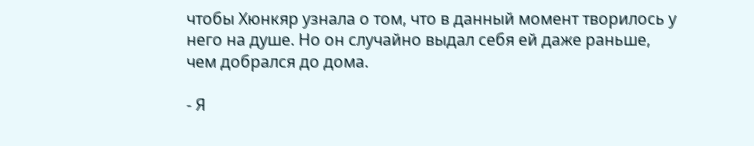чтобы Хюнкяр узнала о том, что в данный момент творилось у него на душе. Но он случайно выдал себя ей даже раньше, чем добрался до дома.

- Я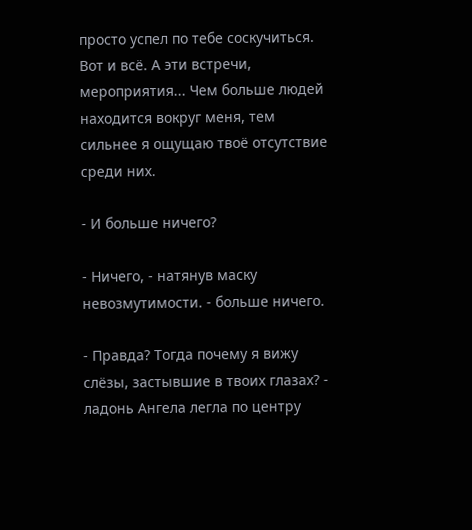просто успел по тебе соскучиться. Вот и всё. А эти встречи, мероприятия... Чем больше людей находится вокруг меня, тем сильнее я ощущаю твоё отсутствие среди них.

- И больше ничего?

- Ничего, - натянув маску невозмутимости. - больше ничего.

- Правда? Тогда почему я вижу слёзы, застывшие в твоих глазах? - ладонь Ангела легла по центру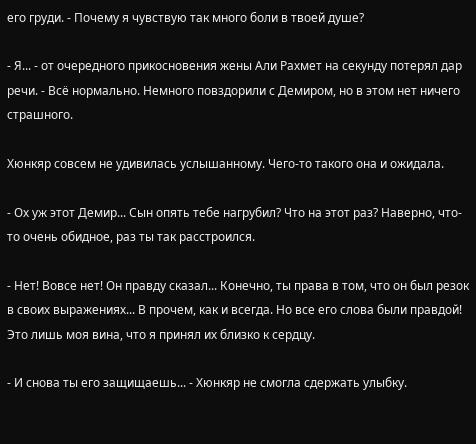его груди. - Почему я чувствую так много боли в твоей душе?

- Я... - от очередного прикосновения жены Али Рахмет на секунду потерял дар речи. - Всё нормально. Немного повздорили с Демиром, но в этом нет ничего страшного.

Хюнкяр совсем не удивилась услышанному. Чего-то такого она и ожидала.

- Ох уж этот Демир... Сын опять тебе нагрубил? Что на этот раз? Наверно, что-то очень обидное, раз ты так расстроился.

- Нет! Вовсе нет! Он правду сказал... Конечно, ты права в том, что он был резок в своих выражениях... В прочем, как и всегда. Но все его слова были правдой! Это лишь моя вина, что я принял их близко к сердцу.

- И снова ты его защищаешь... - Хюнкяр не смогла сдержать улыбку.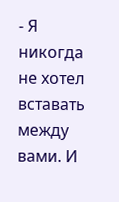- Я никогда не хотел вставать между вами. И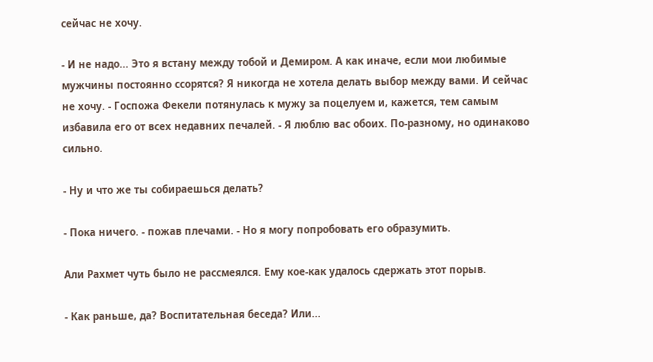сейчас не хочу.

- И не надо... Это я встану между тобой и Демиром. А как иначе, если мои любимые мужчины постоянно ссорятся? Я никогда не хотела делать выбор между вами. И сейчас не хочу. - Госпожа Фекели потянулась к мужу за поцелуем и, кажется, тем самым избавила его от всех недавних печалей. - Я люблю вас обоих. По-разному, но одинаково сильно.

- Ну и что же ты собираешься делать?

- Пока ничего. - пожав плечами. - Но я могу попробовать его образумить.

Али Рахмет чуть было не рассмеялся. Ему кое-как удалось сдержать этот порыв.

- Как раньше, да? Воспитательная беседа? Или...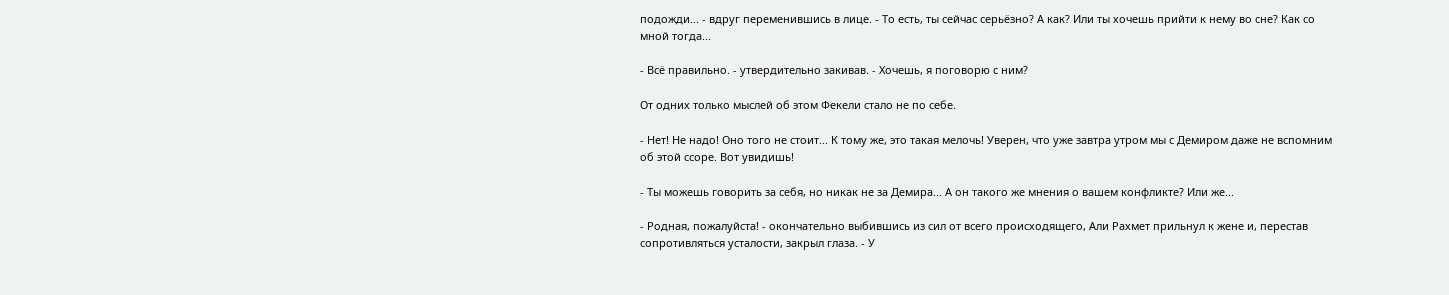подожди... - вдруг переменившись в лице. - То есть, ты сейчас серьёзно? А как? Или ты хочешь прийти к нему во сне? Как со мной тогда...

- Всё правильно. - утвердительно закивав. - Хочешь, я поговорю с ним?

От одних только мыслей об этом Фекели стало не по себе.

- Нет! Не надо! Оно того не стоит... К тому же, это такая мелочь! Уверен, что уже завтра утром мы с Демиром даже не вспомним об этой ссоре. Вот увидишь!

- Ты можешь говорить за себя, но никак не за Демира... А он такого же мнения о вашем конфликте? Или же...

- Родная, пожалуйста! - окончательно выбившись из сил от всего происходящего, Али Рахмет прильнул к жене и, перестав сопротивляться усталости, закрыл глаза. - У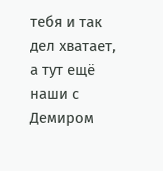тебя и так дел хватает, а тут ещё наши с Демиром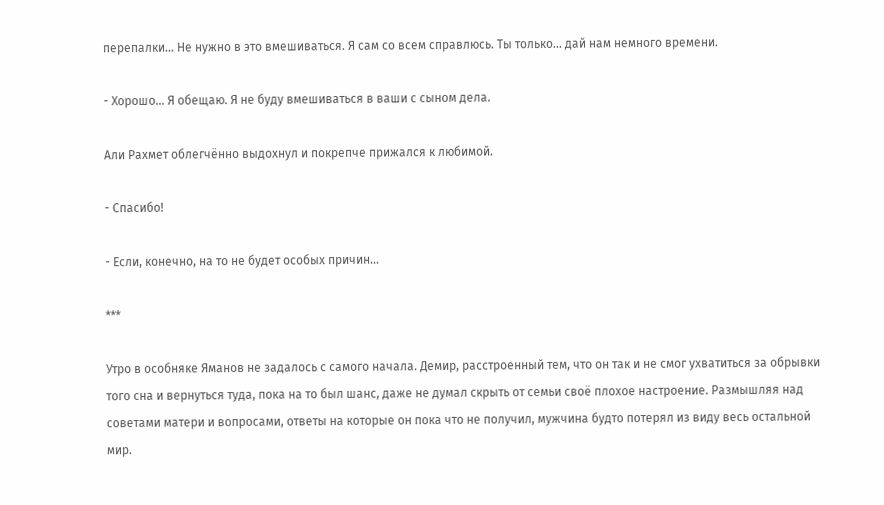перепалки... Не нужно в это вмешиваться. Я сам со всем справлюсь. Ты только... дай нам немного времени.

- Хорошо... Я обещаю. Я не буду вмешиваться в ваши с сыном дела.

Али Рахмет облегчённо выдохнул и покрепче прижался к любимой.

- Спасибо!

- Если, конечно, на то не будет особых причин...

***

Утро в особняке Яманов не задалось с самого начала. Демир, расстроенный тем, что он так и не смог ухватиться за обрывки того сна и вернуться туда, пока на то был шанс, даже не думал скрыть от семьи своё плохое настроение. Размышляя над советами матери и вопросами, ответы на которые он пока что не получил, мужчина будто потерял из виду весь остальной мир.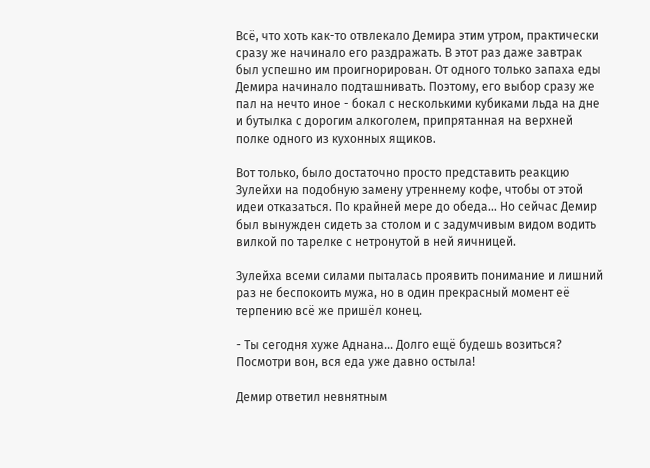Всё, что хоть как-то отвлекало Демира этим утром, практически сразу же начинало его раздражать. В этот раз даже завтрак был успешно им проигнорирован. От одного только запаха еды Демира начинало подташнивать. Поэтому, его выбор сразу же пал на нечто иное - бокал с несколькими кубиками льда на дне и бутылка с дорогим алкоголем, припрятанная на верхней полке одного из кухонных ящиков.

Вот только, было достаточно просто представить реакцию Зулейхи на подобную замену утреннему кофе, чтобы от этой идеи отказаться. По крайней мере до обеда... Но сейчас Демир был вынужден сидеть за столом и с задумчивым видом водить вилкой по тарелке с нетронутой в ней яичницей.

Зулейха всеми силами пыталась проявить понимание и лишний раз не беспокоить мужа, но в один прекрасный момент её терпению всё же пришёл конец.

- Ты сегодня хуже Аднана... Долго ещё будешь возиться? Посмотри вон, вся еда уже давно остыла!

Демир ответил невнятным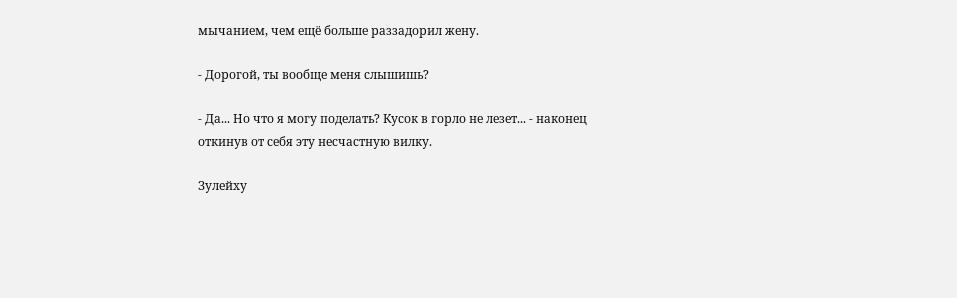мычанием, чем ещё больше раззадорил жену.

- Дорогой, ты вообще меня слышишь?

- Да... Но что я могу поделать? Кусок в горло не лезет... - наконец откинув от себя эту несчастную вилку.

Зулейху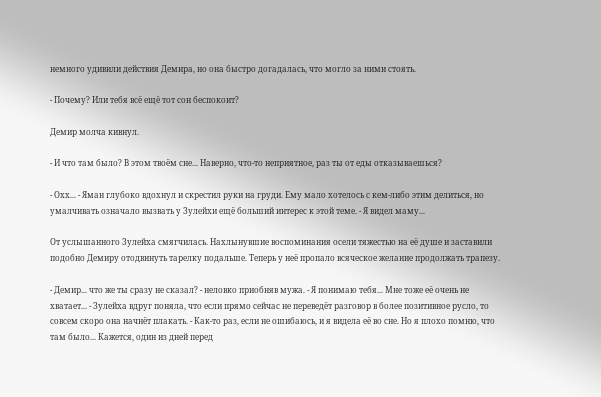немного удивили действия Демира, но она быстро догадалась, что могло за ними стоять.

- Почему? Или тебя всё ещё тот сон беспокоит?

Демир молча кивнул.

- И что там было? В этом твоём сне... Наверно, что-то неприятное, раз ты от еды отказываешься?

- Охх... - Яман глубоко вдохнул и скрестил руки на груди. Ему мало хотелось с кем-либо этим делиться, но умалчивать означало вызвать у Зулейхи ещё больший интерес к этой теме. - Я видел маму...

От услышанного Зулейха смягчилась. Нахлынувшие воспоминания осели тяжестью на её душе и заставили подобно Демиру отодвинуть тарелку подальше. Теперь у неё пропало всяческое желание продолжать трапезу.

- Демир... что же ты сразу не сказал? - неловко приобняв мужа. - Я понимаю тебя... Мне тоже её очень не хватает... - Зулейха вдруг поняла, что если прямо сейчас не переведёт разговор в более позитивное русло, то совсем скоро она начнёт плакать. - Как-то раз, если не ошибаюсь, и я видела её во сне. Но я плохо помню, что там было... Кажется, один из дней перед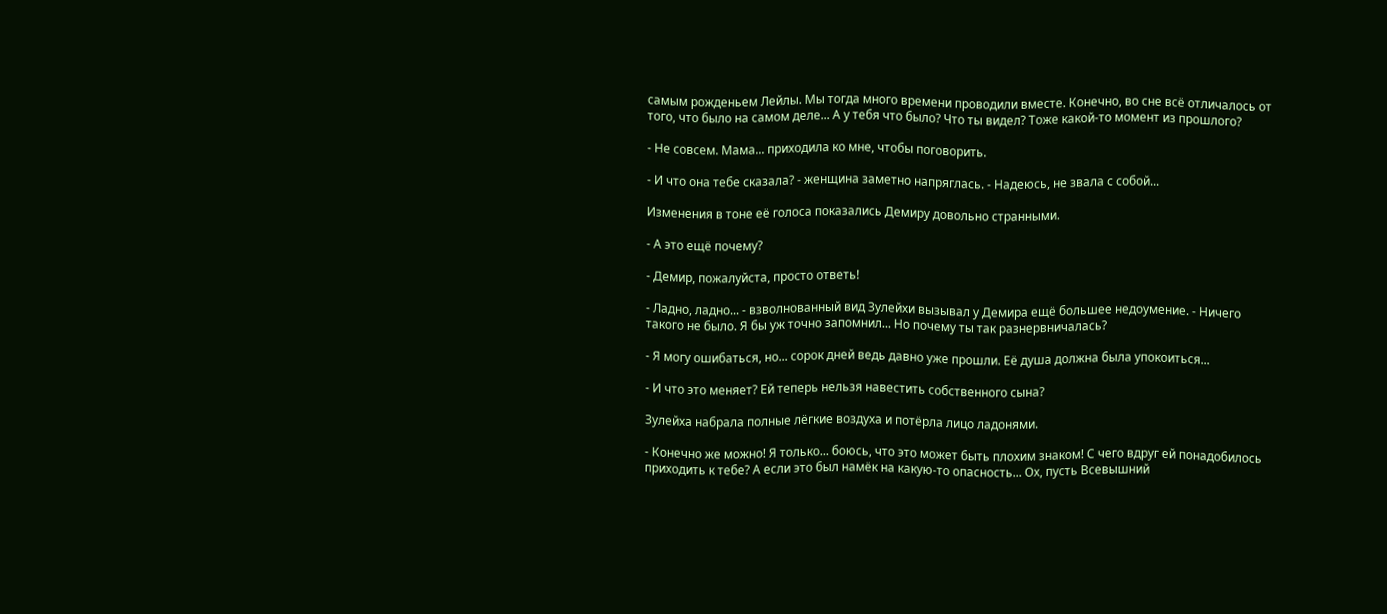самым рожденьем Лейлы. Мы тогда много времени проводили вместе. Конечно, во сне всё отличалось от того, что было на самом деле... А у тебя что было? Что ты видел? Тоже какой-то момент из прошлого?

- Не совсем. Мама... приходила ко мне, чтобы поговорить.

- И что она тебе сказала? - женщина заметно напряглась. - Надеюсь, не звала с собой...

Изменения в тоне её голоса показались Демиру довольно странными.

- А это ещё почему?

- Демир, пожалуйста, просто ответь!

- Ладно, ладно... - взволнованный вид Зулейхи вызывал у Демира ещё большее недоумение. - Ничего такого не было. Я бы уж точно запомнил... Но почему ты так разнервничалась?

- Я могу ошибаться, но... сорок дней ведь давно уже прошли. Её душа должна была упокоиться...

- И что это меняет? Ей теперь нельзя навестить собственного сына?

Зулейха набрала полные лёгкие воздуха и потёрла лицо ладонями.

- Конечно же можно! Я только... боюсь, что это может быть плохим знаком! С чего вдруг ей понадобилось приходить к тебе? А если это был намёк на какую-то опасность... Ох, пусть Всевышний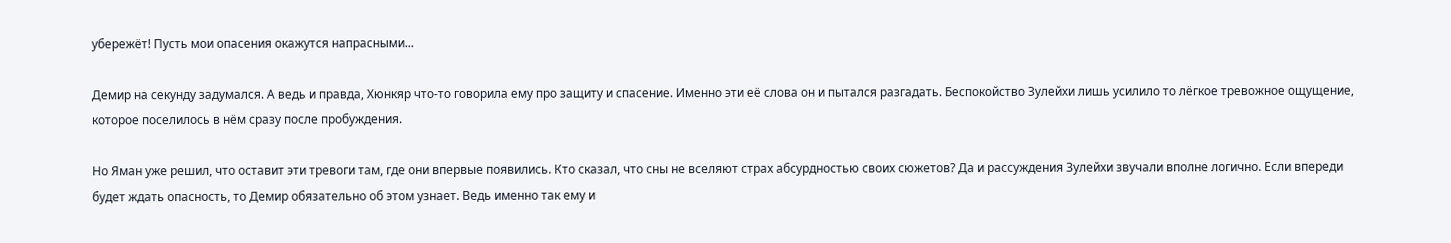убережёт! Пусть мои опасения окажутся напрасными...

Демир на секунду задумался. А ведь и правда, Хюнкяр что-то говорила ему про защиту и спасение. Именно эти её слова он и пытался разгадать. Беспокойство Зулейхи лишь усилило то лёгкое тревожное ощущение, которое поселилось в нём сразу после пробуждения.

Но Яман уже решил, что оставит эти тревоги там, где они впервые появились. Кто сказал, что сны не вселяют страх абсурдностью своих сюжетов? Да и рассуждения Зулейхи звучали вполне логично. Если впереди будет ждать опасность, то Демир обязательно об этом узнает. Ведь именно так ему и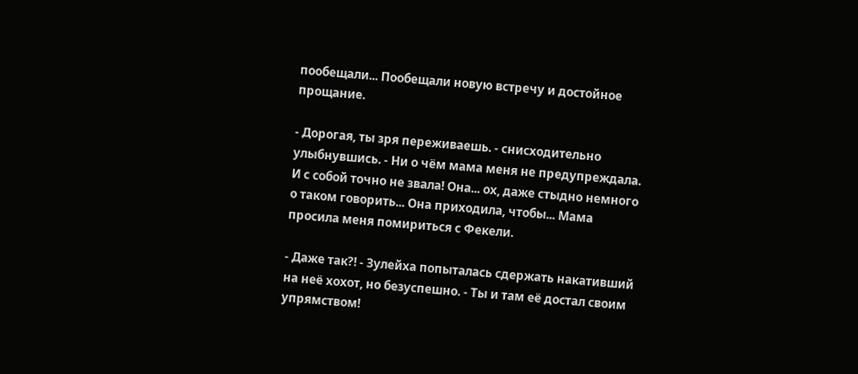пообещали... Пообещали новую встречу и достойное прощание.

- Дорогая, ты зря переживаешь. - снисходительно улыбнувшись. - Ни о чём мама меня не предупреждала. И с собой точно не звала! Она... ох, даже стыдно немного о таком говорить... Она приходила, чтобы... Мама просила меня помириться с Фекели.

- Даже так?! - Зулейха попыталась сдержать накативший на неё хохот, но безуспешно. - Ты и там её достал своим упрямством!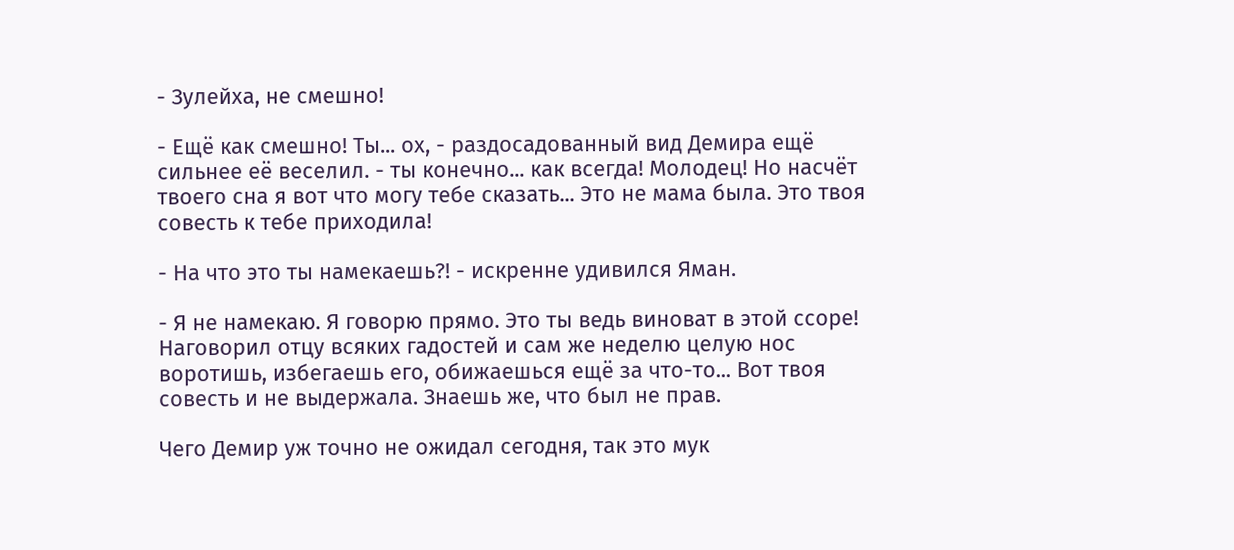- Зулейха, не смешно!

- Ещё как смешно! Ты... ох, - раздосадованный вид Демира ещё сильнее её веселил. - ты конечно... как всегда! Молодец! Но насчёт твоего сна я вот что могу тебе сказать... Это не мама была. Это твоя совесть к тебе приходила!

- На что это ты намекаешь?! - искренне удивился Яман.

- Я не намекаю. Я говорю прямо. Это ты ведь виноват в этой ссоре! Наговорил отцу всяких гадостей и сам же неделю целую нос воротишь, избегаешь его, обижаешься ещё за что-то... Вот твоя совесть и не выдержала. Знаешь же, что был не прав.

Чего Демир уж точно не ожидал сегодня, так это мук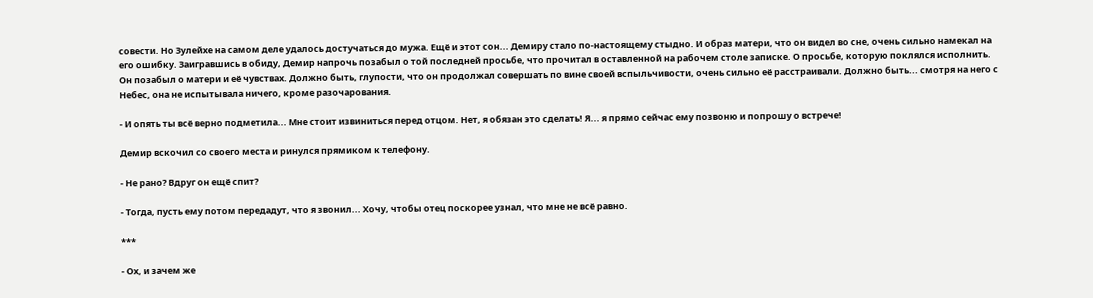совести. Но Зулейхе на самом деле удалось достучаться до мужа. Ещё и этот сон... Демиру стало по-настоящему стыдно. И образ матери, что он видел во сне, очень сильно намекал на его ошибку. Заигравшись в обиду, Демир напрочь позабыл о той последней просьбе, что прочитал в оставленной на рабочем столе записке. О просьбе, которую поклялся исполнить. Он позабыл о матери и её чувствах. Должно быть, глупости, что он продолжал совершать по вине своей вспыльчивости, очень сильно её расстраивали. Должно быть... смотря на него с Небес, она не испытывала ничего, кроме разочарования.

- И опять ты всё верно подметила... Мне стоит извиниться перед отцом. Нет, я обязан это сделать! Я... я прямо сейчас ему позвоню и попрошу о встрече!

Демир вскочил со своего места и ринулся прямиком к телефону.

- Не рано? Вдруг он ещё спит?

- Тогда, пусть ему потом передадут, что я звонил... Хочу, чтобы отец поскорее узнал, что мне не всё равно.

***

- Ох, и зачем же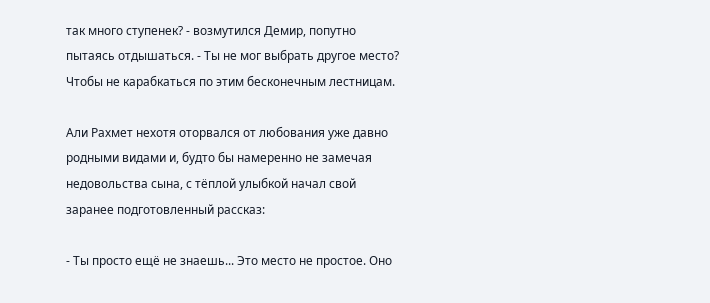так много ступенек? - возмутился Демир, попутно пытаясь отдышаться. - Ты не мог выбрать другое место? Чтобы не карабкаться по этим бесконечным лестницам.

Али Рахмет нехотя оторвался от любования уже давно родными видами и, будто бы намеренно не замечая недовольства сына, с тёплой улыбкой начал свой заранее подготовленный рассказ:

- Ты просто ещё не знаешь... Это место не простое. Оно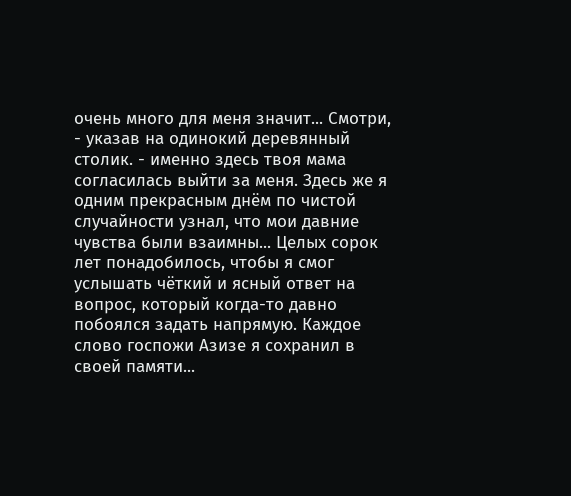очень много для меня значит... Смотри, - указав на одинокий деревянный столик. - именно здесь твоя мама согласилась выйти за меня. Здесь же я одним прекрасным днём по чистой случайности узнал, что мои давние чувства были взаимны... Целых сорок лет понадобилось, чтобы я смог услышать чёткий и ясный ответ на вопрос, который когда-то давно побоялся задать напрямую. Каждое слово госпожи Азизе я сохранил в своей памяти...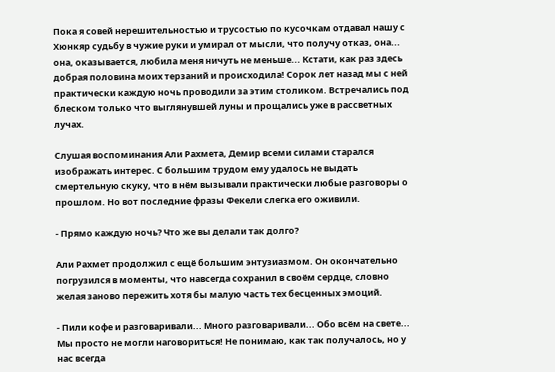Пока я совей нерешительностью и трусостью по кусочкам отдавал нашу с Хюнкяр судьбу в чужие руки и умирал от мысли, что получу отказ, она... она, оказывается, любила меня ничуть не меньше... Кстати, как раз здесь добрая половина моих терзаний и происходила! Сорок лет назад мы с ней практически каждую ночь проводили за этим столиком. Встречались под блеском только что выглянувшей луны и прощались уже в рассветных лучах.

Слушая воспоминания Али Рахмета, Демир всеми силами старался изображать интерес. С большим трудом ему удалось не выдать смертельную скуку, что в нём вызывали практически любые разговоры о прошлом. Но вот последние фразы Фекели слегка его оживили.

- Прямо каждую ночь? Что же вы делали так долго?

Али Рахмет продолжил с ещё большим энтузиазмом. Он окончательно погрузился в моменты, что навсегда сохранил в своём сердце, словно желая заново пережить хотя бы малую часть тех бесценных эмоций.

- Пили кофе и разговаривали... Много разговаривали... Обо всём на свете... Мы просто не могли наговориться! Не понимаю, как так получалось, но у нас всегда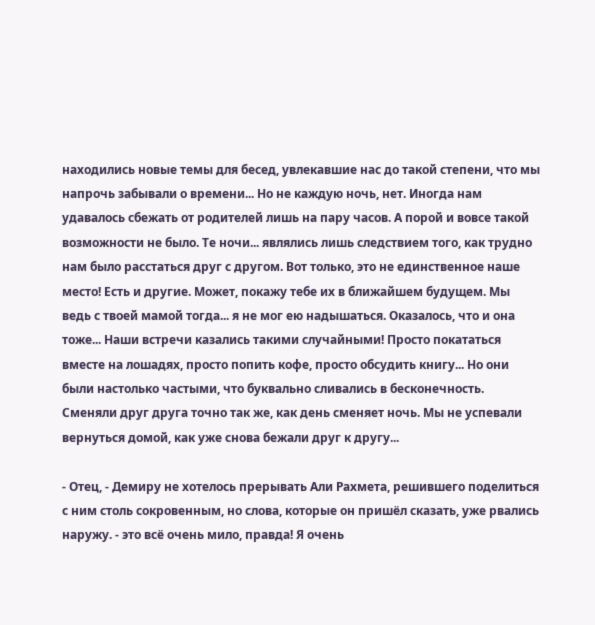находились новые темы для бесед, увлекавшие нас до такой степени, что мы напрочь забывали о времени... Но не каждую ночь, нет. Иногда нам удавалось сбежать от родителей лишь на пару часов. А порой и вовсе такой возможности не было. Те ночи... являлись лишь следствием того, как трудно нам было расстаться друг с другом. Вот только, это не единственное наше место! Есть и другие. Может, покажу тебе их в ближайшем будущем. Мы ведь с твоей мамой тогда... я не мог ею надышаться. Оказалось, что и она тоже... Наши встречи казались такими случайными! Просто покататься вместе на лошадях, просто попить кофе, просто обсудить книгу... Но они были настолько частыми, что буквально сливались в бесконечность. Сменяли друг друга точно так же, как день сменяет ночь. Мы не успевали вернуться домой, как уже снова бежали друг к другу...

- Отец, - Демиру не хотелось прерывать Али Рахмета, решившего поделиться с ним столь сокровенным, но слова, которые он пришёл сказать, уже рвались наружу. - это всё очень мило, правда! Я очень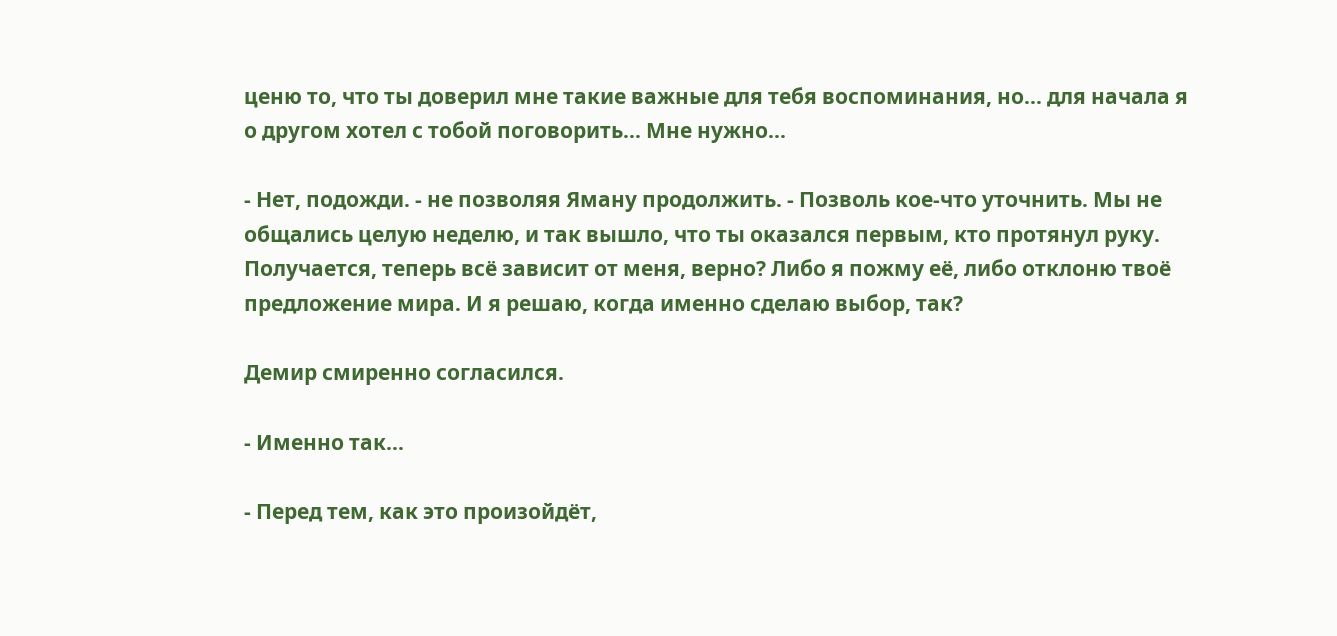ценю то, что ты доверил мне такие важные для тебя воспоминания, но... для начала я о другом хотел с тобой поговорить... Мне нужно...

- Нет, подожди. - не позволяя Яману продолжить. - Позволь кое-что уточнить. Мы не общались целую неделю, и так вышло, что ты оказался первым, кто протянул руку. Получается, теперь всё зависит от меня, верно? Либо я пожму её, либо отклоню твоё предложение мира. И я решаю, когда именно сделаю выбор, так?

Демир смиренно согласился.

- Именно так...

- Перед тем, как это произойдёт,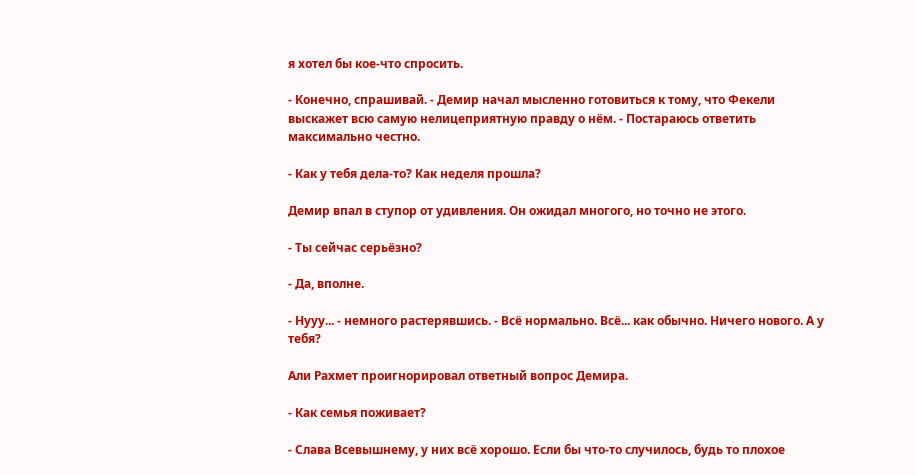я хотел бы кое-что спросить.

- Конечно, спрашивай. - Демир начал мысленно готовиться к тому, что Фекели выскажет всю самую нелицеприятную правду о нём. - Постараюсь ответить максимально честно.

- Как у тебя дела-то? Как неделя прошла?

Демир впал в ступор от удивления. Он ожидал многого, но точно не этого.

- Ты сейчас серьёзно?

- Да, вполне.

- Нууу... - немного растерявшись. - Всё нормально. Всё... как обычно. Ничего нового. А у тебя?

Али Рахмет проигнорировал ответный вопрос Демира.

- Как семья поживает?

- Слава Всевышнему, у них всё хорошо. Если бы что-то случилось, будь то плохое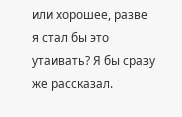или хорошее, разве я стал бы это утаивать? Я бы сразу же рассказал.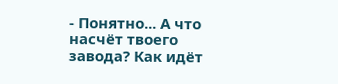- Понятно... А что насчёт твоего завода? Как идёт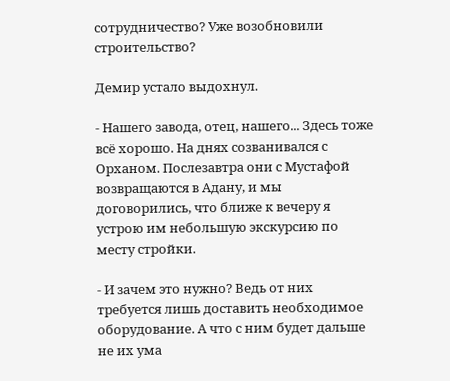сотрудничество? Уже возобновили строительство?

Демир устало выдохнул.

- Нашего завода, отец, нашего... Здесь тоже всё хорошо. На днях созванивался с Орханом. Послезавтра они с Мустафой возвращаются в Адану, и мы договорились, что ближе к вечеру я устрою им небольшую экскурсию по месту стройки.

- И зачем это нужно? Ведь от них требуется лишь доставить необходимое оборудование. А что с ним будет дальше не их ума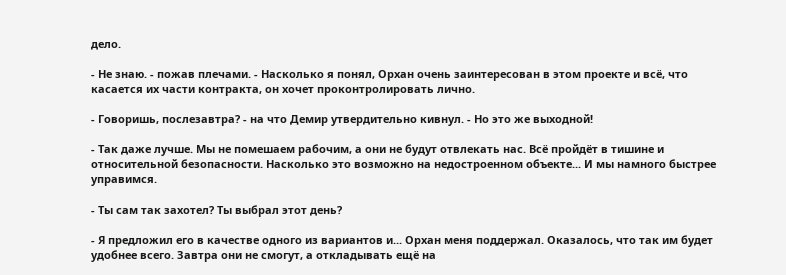дело.

- Не знаю. - пожав плечами. - Насколько я понял, Орхан очень заинтересован в этом проекте и всё, что касается их части контракта, он хочет проконтролировать лично.

- Говоришь, послезавтра? - на что Демир утвердительно кивнул. - Но это же выходной!

- Так даже лучше. Мы не помешаем рабочим, а они не будут отвлекать нас. Всё пройдёт в тишине и относительной безопасности. Насколько это возможно на недостроенном объекте... И мы намного быстрее управимся.

- Ты сам так захотел? Ты выбрал этот день?

- Я предложил его в качестве одного из вариантов и... Орхан меня поддержал. Оказалось, что так им будет удобнее всего. Завтра они не смогут, а откладывать ещё на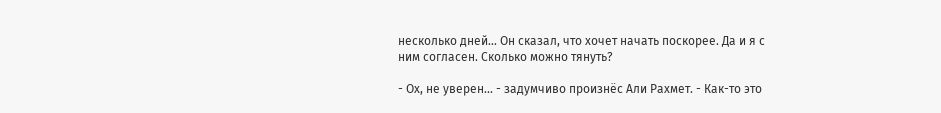несколько дней... Он сказал, что хочет начать поскорее. Да и я с ним согласен. Сколько можно тянуть?

- Ох, не уверен... - задумчиво произнёс Али Рахмет. - Как-то это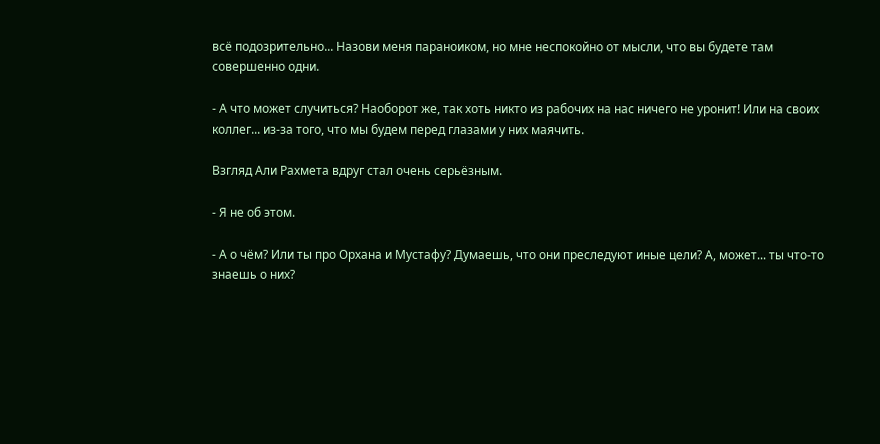всё подозрительно... Назови меня параноиком, но мне неспокойно от мысли, что вы будете там совершенно одни.

- А что может случиться? Наоборот же, так хоть никто из рабочих на нас ничего не уронит! Или на своих коллег... из-за того, что мы будем перед глазами у них маячить.

Взгляд Али Рахмета вдруг стал очень серьёзным.

- Я не об этом.

- А о чём? Или ты про Орхана и Мустафу? Думаешь, что они преследуют иные цели? А, может... ты что-то знаешь о них?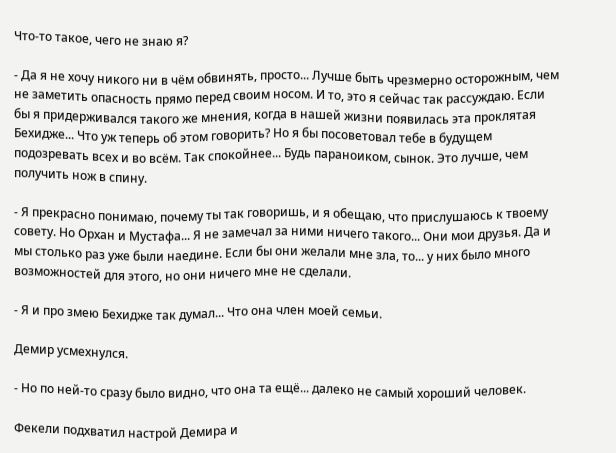Что-то такое, чего не знаю я?

- Да я не хочу никого ни в чём обвинять, просто... Лучше быть чрезмерно осторожным, чем не заметить опасность прямо перед своим носом. И то, это я сейчас так рассуждаю. Если бы я придерживался такого же мнения, когда в нашей жизни появилась эта проклятая Бехидже... Что уж теперь об этом говорить? Но я бы посоветовал тебе в будущем подозревать всех и во всём. Так спокойнее... Будь параноиком, сынок. Это лучше, чем получить нож в спину.

- Я прекрасно понимаю, почему ты так говоришь, и я обещаю, что прислушаюсь к твоему совету. Но Орхан и Мустафа... Я не замечал за ними ничего такого... Они мои друзья. Да и мы столько раз уже были наедине. Если бы они желали мне зла, то... у них было много возможностей для этого, но они ничего мне не сделали.

- Я и про змею Бехидже так думал... Что она член моей семьи.

Демир усмехнулся.

- Но по ней-то сразу было видно, что она та ещё... далеко не самый хороший человек.

Фекели подхватил настрой Демира и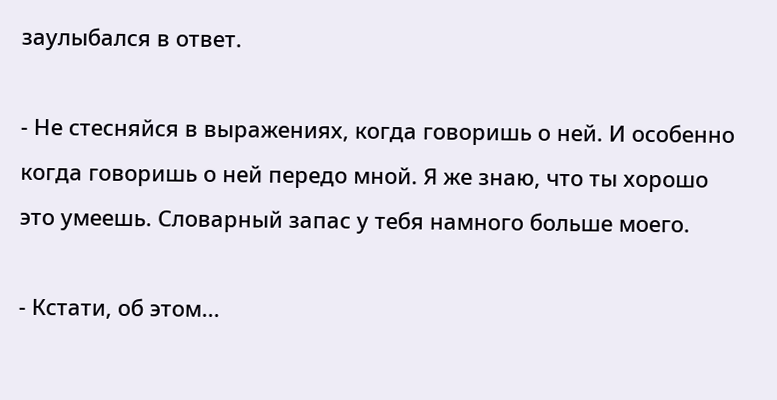заулыбался в ответ.

- Не стесняйся в выражениях, когда говоришь о ней. И особенно когда говоришь о ней передо мной. Я же знаю, что ты хорошо это умеешь. Словарный запас у тебя намного больше моего.

- Кстати, об этом...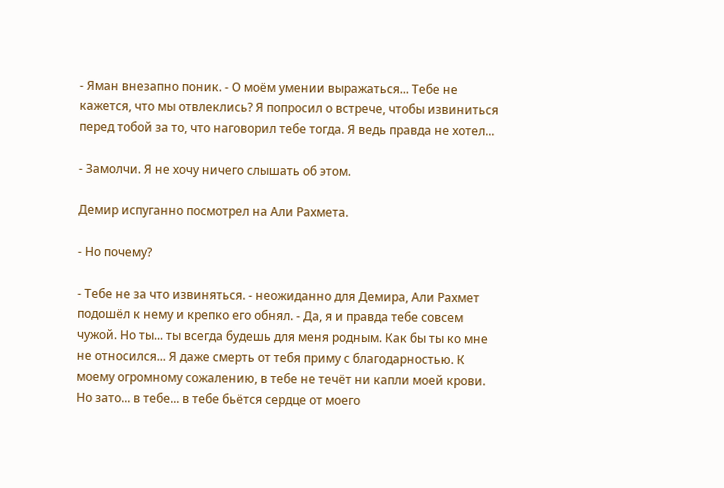- Яман внезапно поник. - О моём умении выражаться... Тебе не кажется, что мы отвлеклись? Я попросил о встрече, чтобы извиниться перед тобой за то, что наговорил тебе тогда. Я ведь правда не хотел...

- Замолчи. Я не хочу ничего слышать об этом.

Демир испуганно посмотрел на Али Рахмета.

- Но почему?

- Тебе не за что извиняться. - неожиданно для Демира, Али Рахмет подошёл к нему и крепко его обнял. - Да, я и правда тебе совсем чужой. Но ты... ты всегда будешь для меня родным. Как бы ты ко мне не относился... Я даже смерть от тебя приму с благодарностью. К моему огромному сожалению, в тебе не течёт ни капли моей крови. Но зато... в тебе... в тебе бьётся сердце от моего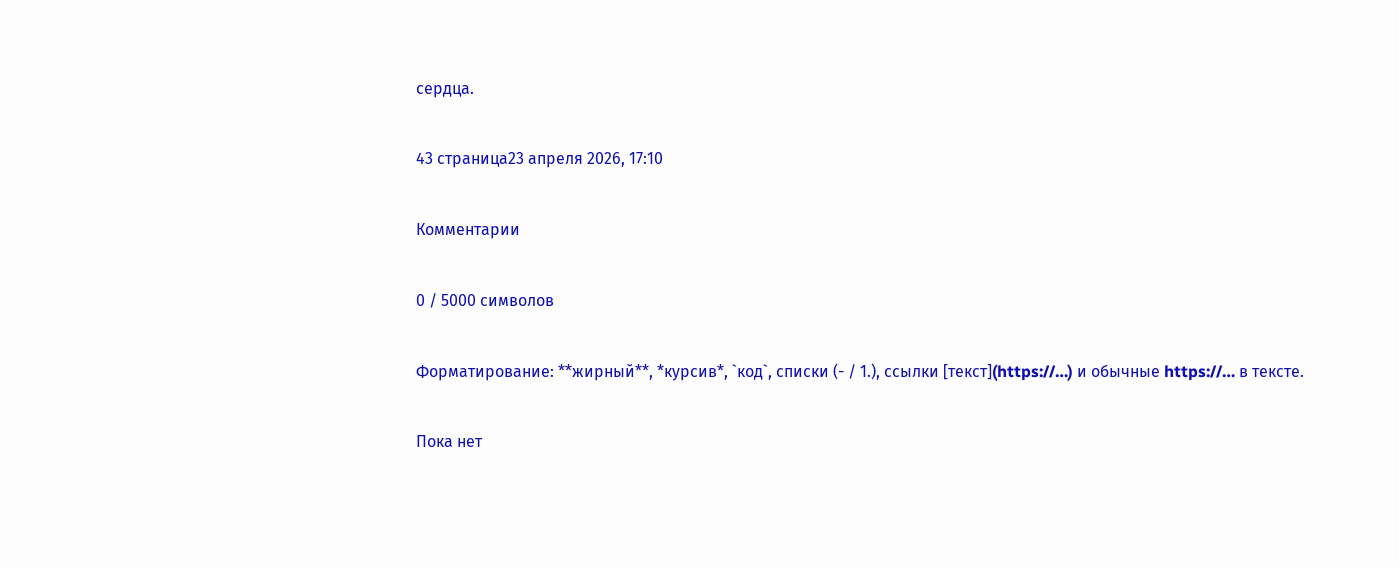сердца.

43 страница23 апреля 2026, 17:10

Комментарии

0 / 5000 символов

Форматирование: **жирный**, *курсив*, `код`, списки (- / 1.), ссылки [текст](https://…) и обычные https://… в тексте.

Пока нет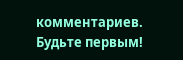комментариев. Будьте первым!